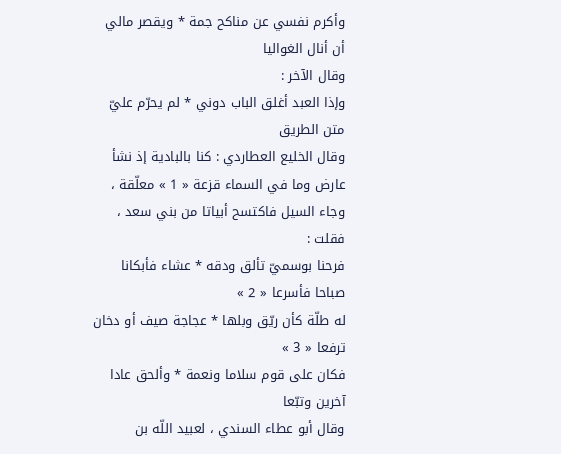وأكرم نفسي عن مناكح جمة * ويقصر مالي أن أنال الغواليا
وقال الآخر :
وإذا العبد أغلق الباب دوني * لم يحرّم عليّ متن الطريق
وقال الخليع العطاردي : كنا بالبادية إذ نشأ عارض وما في السماء قزعة « 1 » معلّقة ، وجاء السيل فاكتسح أبياتا من بني سعد ، فقلت :
فرحنا بوسميّ تألق ودقه * عشاء فأبكانا صباحا فأسرعا « 2 »
له طلّة كأن ريّق وبلها * عجاجة صيف أو دخان ترفعا « 3 »
فكان على قوم سلاما ونعمة * وألحق عادا آخرين وتبّعا
وقال أبو عطاء السندي ، لعبيد اللّه بن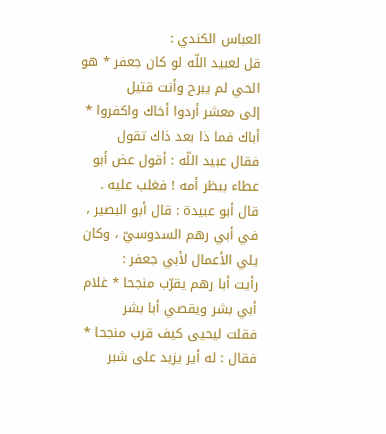العباس الكندي :
قل لعبيد اللّه لو كان جعفر * هو الحي لم يبرح وأنت قتيل
إلى معشر أردوا أخاك واكفروا * أباك فما ذا بعد ذاك تقول
فقال عبيد اللّه : أقول عض أبو عطاء ببظر أمه ! فغلب عليه .
قال أبو عبيدة : قال أبو البصير ، في أبي رهم السدوسيّ ، وكان يلي الأعمال لأبي جعفر :
رأيت أبا رهم يقرّب منجحا * غلام أبي بشر ويقصي أبا بشر
فقلت ليحيى كيف قرب منجحا * فقال : له أير يزيد على شبر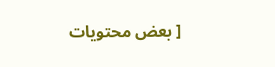[ بعض محتويات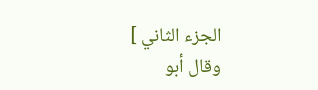الجزء الثاني ]
وقال أبو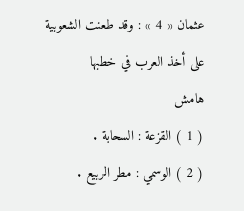عثمان « 4 » : وقد طعنت الشعوبية على أخذ العرب في خطبها
هامش
( 1 ) القزعة : السحابة .
( 2 ) الوسمي : مطر الربيع .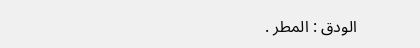الودق : المطر .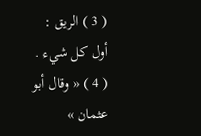( 3 ) الريق : أول كل شيء .
( 4 ) « وقال أبو عثمان »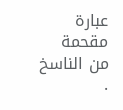عبارة مقحمة من الناسخ .